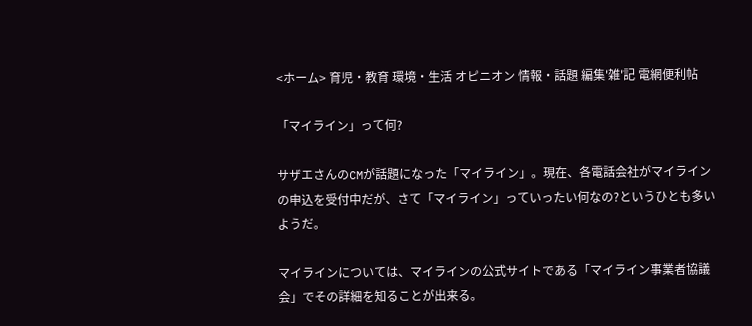<ホーム> 育児・教育 環境・生活 オピニオン 情報・話題 編集'雑'記 電網便利帖

「マイライン」って何?

サザエさんのCMが話題になった「マイライン」。現在、各電話会社がマイラインの申込を受付中だが、さて「マイライン」っていったい何なの?というひとも多いようだ。

マイラインについては、マイラインの公式サイトである「マイライン事業者協議会」でその詳細を知ることが出来る。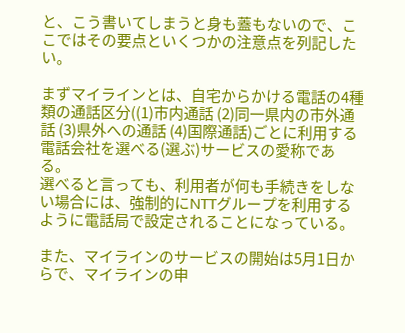と、こう書いてしまうと身も蓋もないので、ここではその要点といくつかの注意点を列記したい。

まずマイラインとは、自宅からかける電話の4種類の通話区分((1)市内通話 (2)同一県内の市外通話 (3)県外への通話 (4)国際通話)ごとに利用する電話会社を選べる(選ぶ)サービスの愛称である。
選べると言っても、利用者が何も手続きをしない場合には、強制的にNTTグループを利用するように電話局で設定されることになっている。

また、マイラインのサービスの開始は5月1日からで、マイラインの申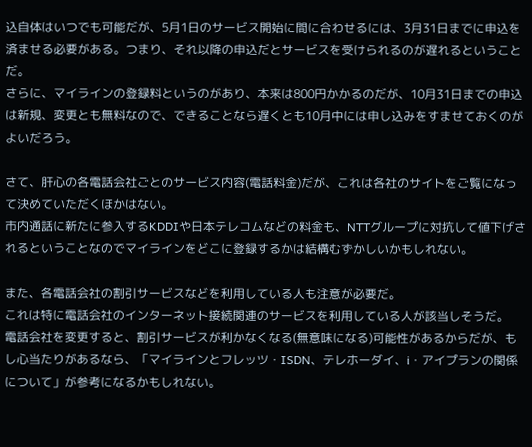込自体はいつでも可能だが、5月1日のサービス開始に間に合わせるには、3月31日までに申込を済ませる必要がある。つまり、それ以降の申込だとサービスを受けられるのが遅れるということだ。
さらに、マイラインの登録料というのがあり、本来は800円かかるのだが、10月31日までの申込は新規、変更とも無料なので、できることなら遅くとも10月中には申し込みをすませておくのがよいだろう。

さて、肝心の各電話会社ごとのサービス内容(電話料金)だが、これは各社のサイトをご覧になって決めていただくほかはない。
市内通話に新たに参入するKDDIや日本テレコムなどの料金も、NTTグループに対抗して値下げされるということなのでマイラインをどこに登録するかは結構むずかしいかもしれない。

また、各電話会社の割引サービスなどを利用している人も注意が必要だ。
これは特に電話会社のインターネット接続関連のサービスを利用している人が該当しそうだ。
電話会社を変更すると、割引サービスが利かなくなる(無意味になる)可能性があるからだが、もし心当たりがあるなら、「マイラインとフレッツ・ISDN、テレホーダイ、i・アイプランの関係について」が参考になるかもしれない。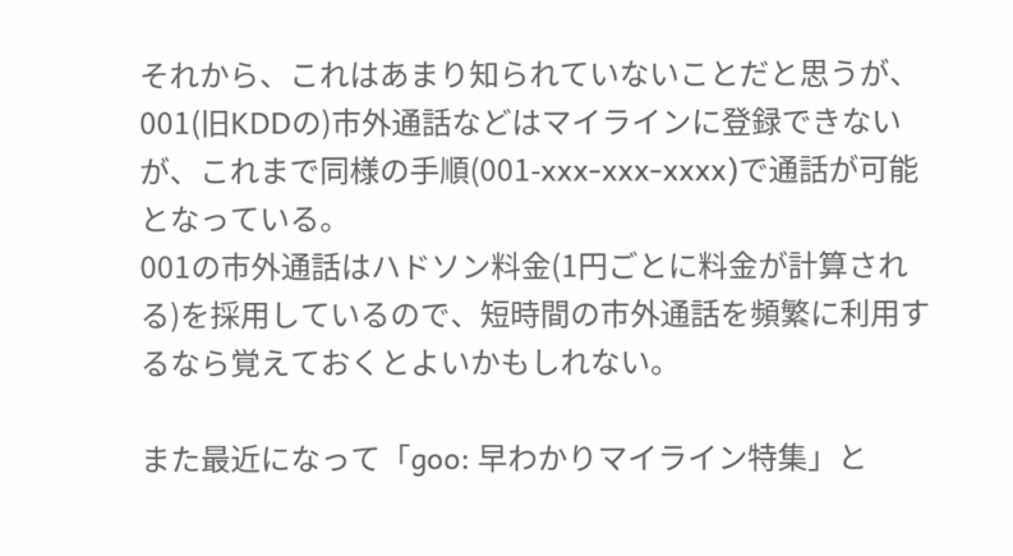それから、これはあまり知られていないことだと思うが、001(旧KDDの)市外通話などはマイラインに登録できないが、これまで同様の手順(001-xxx-xxx-xxxx)で通話が可能となっている。
001の市外通話はハドソン料金(1円ごとに料金が計算される)を採用しているので、短時間の市外通話を頻繁に利用するなら覚えておくとよいかもしれない。

また最近になって「goo: 早わかりマイライン特集」と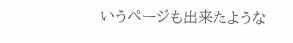いうページも出来たような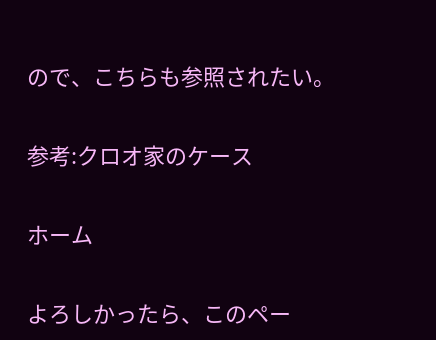ので、こちらも参照されたい。

参考:クロオ家のケース

ホーム

よろしかったら、このペー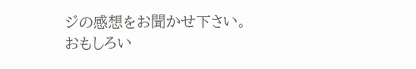ジの感想をお聞かせ下さい。
おもしろい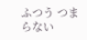ふつう つまらない